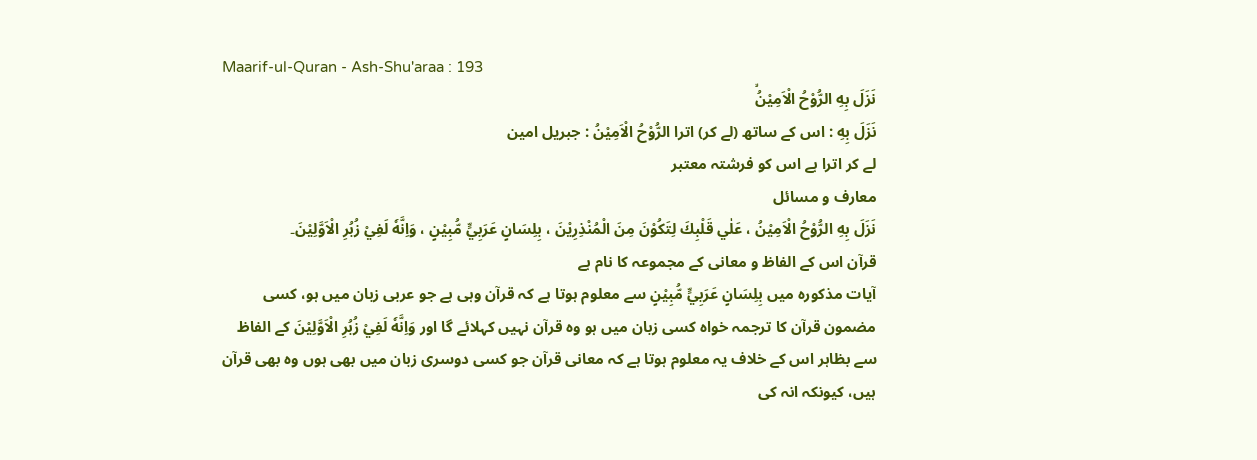Maarif-ul-Quran - Ash-Shu'araa : 193
نَزَلَ بِهِ الرُّوْحُ الْاَمِیْنُۙ
نَزَلَ بِهِ : اس کے ساتھ (لے کر) اترا الرُّوْحُ الْاَمِيْنُ : جبریل امین
لے کر اترا ہے اس کو فرشتہ معتبر
معارف و مسائل
نَزَلَ بِهِ الرُّوْحُ الْاَمِيْنُ ، عَلٰي قَلْبِكَ لِتَكُوْنَ مِنَ الْمُنْذِرِيْنَ ، بِلِسَانٍ عَرَبِيٍّ مُّبِيْنٍ ، وَاِنَّهٗ لَفِيْ زُبُرِ الْاَوَّلِيْنَ۔
قرآن اس کے الفاظ و معانی کے مجموعہ کا نام ہے
آیات مذکورہ میں بِلِسَانٍ عَرَبِيٍّ مُّبِيْنٍ سے معلوم ہوتا ہے کہ قرآن وہی ہے جو عربی زبان میں ہو، کسی مضمون قرآن کا ترجمہ خواہ کسی زبان میں ہو وہ قرآن نہیں کہلائے گا اور وَاِنَّهٗ لَفِيْ زُبُرِ الْاَوَّلِيْنَ کے الفاظ سے بظاہر اس کے خلاف یہ معلوم ہوتا ہے کہ معانی قرآن جو کسی دوسری زبان میں بھی ہوں وہ بھی قرآن ہیں، کیونکہ انہ کی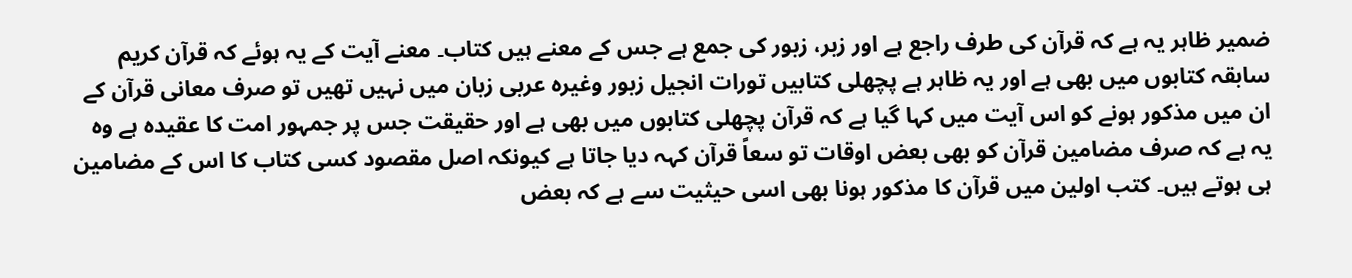ضمیر ظاہر یہ ہے کہ قرآن کی طرف راجع ہے اور زبر، زبور کی جمع ہے جس کے معنے ہیں کتاب۔ معنے آیت کے یہ ہوئے کہ قرآن کریم سابقہ کتابوں میں بھی ہے اور یہ ظاہر ہے پچھلی کتابیں تورات انجیل زبور وغیرہ عربی زبان میں نہیں تھیں تو صرف معانی قرآن کے ان میں مذکور ہونے کو اس آیت میں کہا گیا ہے کہ قرآن پچھلی کتابوں میں بھی ہے اور حقیقت جس پر جمہور امت کا عقیدہ ہے وہ یہ ہے کہ صرف مضامین قرآن کو بھی بعض اوقات تو سعاً قرآن کہہ دیا جاتا ہے کیونکہ اصل مقصود کسی کتاب کا اس کے مضامین ہی ہوتے ہیں۔ کتب اولین میں قرآن کا مذکور ہونا بھی اسی حیثیت سے ہے کہ بعض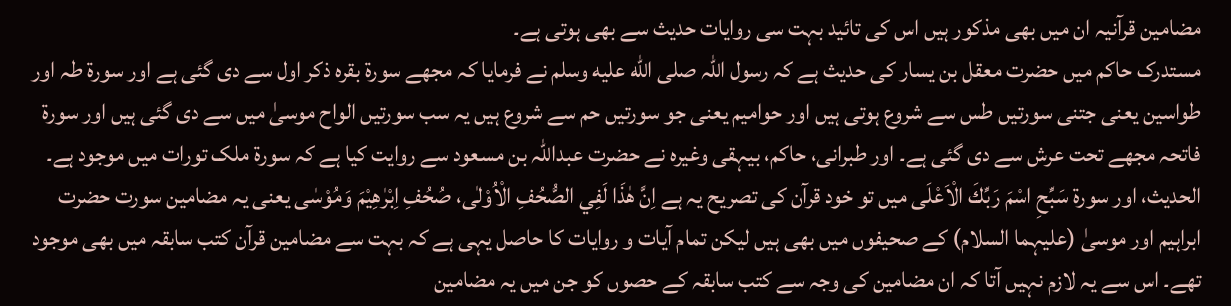مضامین قرآنیہ ان میں بھی مذکور ہیں اس کی تائید بہت سی روایات حدیث سے بھی ہوتی ہے۔
مستدرک حاکم میں حضرت معقل بن یسار کی حدیث ہے کہ رسول اللہ صلى الله عليه وسلم نے فرمایا کہ مجھے سورة بقرہ ذکر اول سے دی گئی ہے اور سورة طہ اور طواسین یعنی جتنی سورتیں طس سے شروع ہوتی ہیں اور حوامیم یعنی جو سورتیں حم سے شروع ہیں یہ سب سورتیں الواح موسیٰ میں سے دی گئی ہیں اور سورة فاتحہ مجھے تحت عرش سے دی گئی ہے۔ اور طبرانی، حاکم، بیہقی وغیرہ نے حضرت عبداللہ بن مسعود سے روایت کیا ہے کہ سورة ملک تورات میں موجود ہے۔ الحدیث، اور سورة سَبِّحِ اسْمَ رَبِّكَ الْاَعْلَى میں تو خود قرآن کی تصریح یہ ہے اِنَّ هٰذَا لَفِي الصُّحُفِ الْاُوْلٰى، صُحُفِ اِبْرٰهِيْمَ وَمُوْسٰى یعنی یہ مضامین سورت حضرت ابراہیم اور موسیٰ (علیہما السلام) کے صحیفوں میں بھی ہیں لیکن تمام آیات و روایات کا حاصل یہی ہے کہ بہت سے مضامین قرآن کتب سابقہ میں بھی موجود تھے۔ اس سے یہ لازم نہیں آتا کہ ان مضامین کی وجہ سے کتب سابقہ کے حصوں کو جن میں یہ مضامین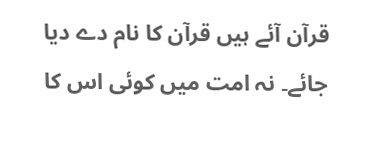قرآن آئے ہیں قرآن کا نام دے دیا جائے۔ نہ امت میں کوئی اس کا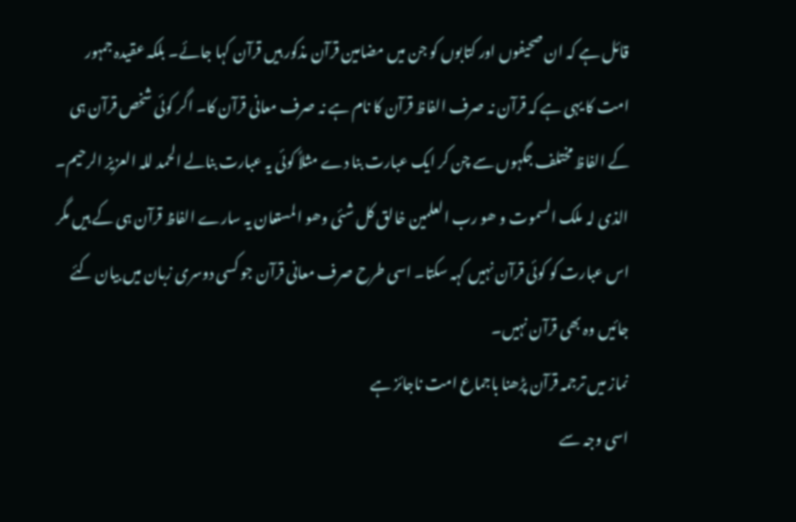قائل ہے کہ ان صحیفوں اور کتابوں کو جن میں مضامین قرآن مذکور ہیں قرآن کہا جائے۔ بلکہ عقیدہ جمہور امت کا یہی ہے کہ قرآن نہ صرف الفاظ قرآن کا نام ہے نہ صرف معانی قرآن کا۔ اگر کوئی شخص قرآن ہی کے الفاظ مختلف جگہوں سے چن کر ایک عبارت بنا دے مثلاً کوئی یہ عبارت بنالے الحمد للہ العزیز الرحیم۔ الذی لہ ملک السموت و ھو رب العلمین خالق کل شئی وھو المستعان یہ سارے الفاظ قرآن ہی کے ہیں مگر اس عبارت کو کوئی قرآن نہیں کہہ سکتا۔ اسی طرح صرف معانی قرآن جو کسی دوسری زبان میں بیان کئے جائیں وہ بھی قرآن نہیں۔
نماز میں ترجمہ قرآن پڑھنا باجماع امت ناجائز ہے
اسی وجہ سے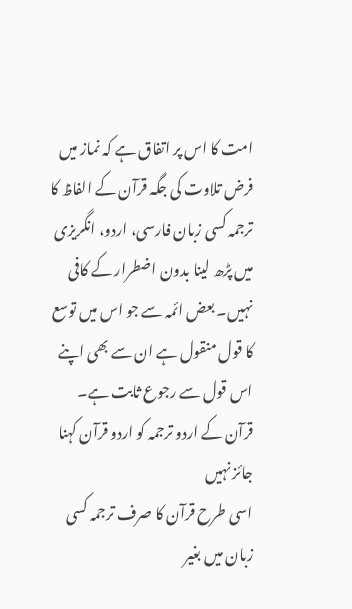امت کا اس پر اتفاق ہے کہ نماز میں فرض تلاوت کی جگہ قرآن کے الفاظ کا ترجمہ کسی زبان فارسی، اردو، انگریزی میں پڑھ لینا بدون اضطرار کے کافی نہیں۔ بعض ائمہ سے جو اس میں توسع کا قول منقول ہے ان سے بھی اپنے اس قول سے رجوع ثابت ہے۔
قرآن کے اردو ترجمہ کو اردو قرآن کہنا جائز نہیں
اسی طرح قرآن کا صرف ترجمہ کسی زبان میں بغیر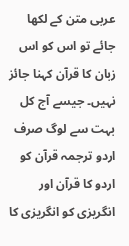عربی متن کے لکھا جائے تو اس کو اس زبان کا قرآن کہنا جائز نہیں۔ جیسے آج کل بہت سے لوگ صرف اردو ترجمہ قرآن کو اردو کا قرآن اور انگریزی کو انگریزی کا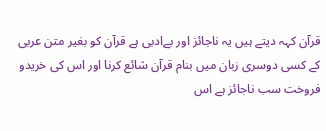قرآن کہہ دیتے ہیں یہ ناجائز اور بےادبی ہے قرآن کو بغیر متن عربی کے کسی دوسری زبان میں بنام قرآن شائع کرنا اور اس کی خریدو فروخت سب ناجائز ہے اس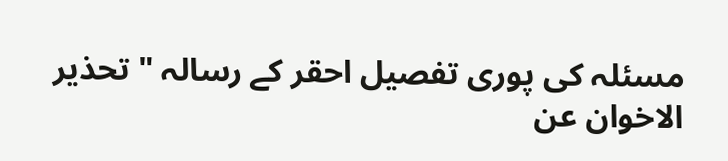مسئلہ کی پوری تفصیل احقر کے رسالہ " تحذیر الاخوان عن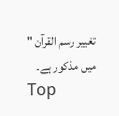تغییر رسم القرآن " میں مذکور ہے۔
Top